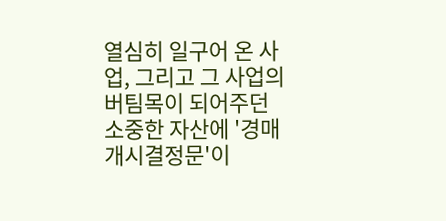열심히 일구어 온 사업, 그리고 그 사업의 버팀목이 되어주던 소중한 자산에 '경매개시결정문'이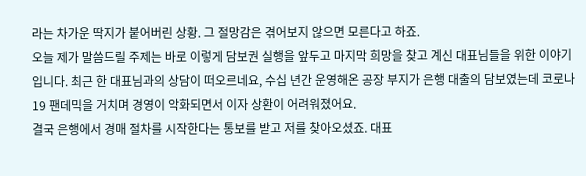라는 차가운 딱지가 붙어버린 상황. 그 절망감은 겪어보지 않으면 모른다고 하죠.
오늘 제가 말씀드릴 주제는 바로 이렇게 담보권 실행을 앞두고 마지막 희망을 찾고 계신 대표님들을 위한 이야기입니다. 최근 한 대표님과의 상담이 떠오르네요, 수십 년간 운영해온 공장 부지가 은행 대출의 담보였는데 코로나19 팬데믹을 거치며 경영이 악화되면서 이자 상환이 어려워졌어요.
결국 은행에서 경매 절차를 시작한다는 통보를 받고 저를 찾아오셨죠. 대표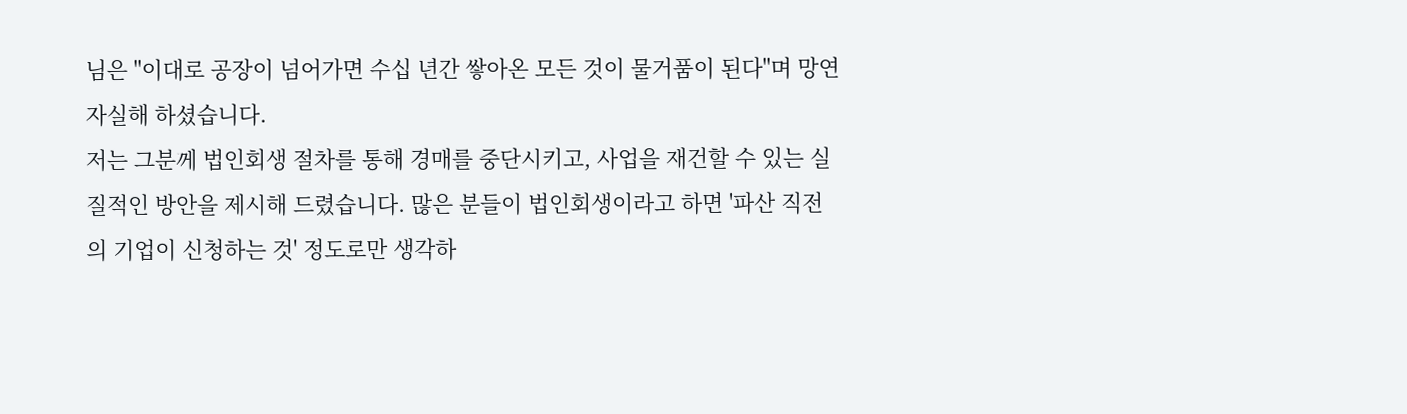님은 "이대로 공장이 넘어가면 수십 년간 쌓아온 모든 것이 물거품이 된다"며 망연자실해 하셨습니다.
저는 그분께 법인회생 절차를 통해 경매를 중단시키고, 사업을 재건할 수 있는 실질적인 방안을 제시해 드렸습니다. 많은 분들이 법인회생이라고 하면 '파산 직전의 기업이 신청하는 것' 정도로만 생각하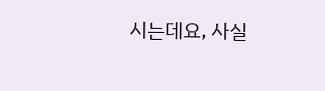시는데요, 사실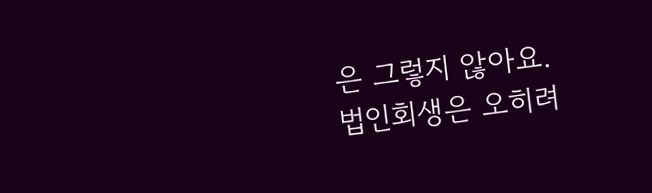은 그렇지 않아요.
법인회생은 오히려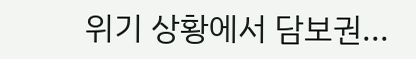위기 상황에서 담보권...